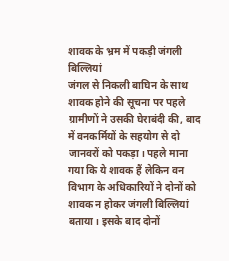शावक के भ्रम में पकड़ी जंगली बिल्लियां
जंगल से निकली बाघिन के साथ शावक होने की सूचना पर पहले ग्रामीणों ने उसकी घेराबंदी की, बाद में वनकर्मियों के सहयोग से दो जानवरों को पकड़ा। पहले माना गया कि ये शावक हैं लेकिन वन विभाग के अधिकारियों ने दोनों को शावक न होकर जंगली बिल्लियां बताया। इसके बाद दोनों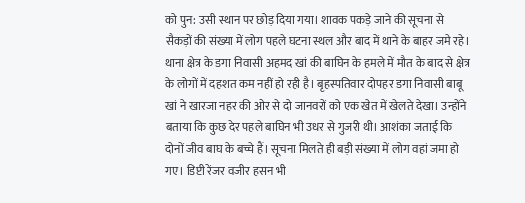को पुन: उसी स्थान पर छोड़ दिया गया। शावक पकड़े जाने की सूचना से सैकड़ों की संख्या में लोग पहले घटना स्थल और बाद में थाने के बाहर जमे रहे। थाना क्षेत्र के डगा निवासी अहमद खां की बाघिन के हमले में मौत के बाद से क्षेत्र के लोगों में दहशत कम नहीं हो रही है। बृहस्पतिवार दोपहर डगा निवासी बाबू खां ने खारजा नहर की ओर से दो जानवरों को एक खेत में खेलते देखा। उन्होंने बताया कि कुछ देर पहले बाघिन भी उधर से गुजरी थी। आशंका जताई कि दोनों जीव बाघ के बच्चे हैं। सूचना मिलते ही बड़ी संख्या में लोग वहां जमा हो गए। डिप्टी रेंजर वजीर हसन भी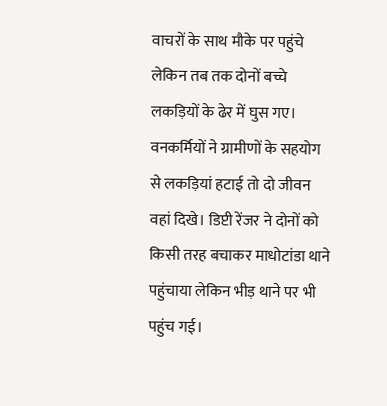वाचरों के साथ मौके पर पहुंचे लेकिन तब तक दोनों बच्चे लकड़ियों के ढेर में घुस गए। वनकर्मियों ने ग्रामीणों के सहयोग से लकड़ियां हटाई तो दो जीवन वहां दिखे। डिप्टी रेंजर ने दोनों को किसी तरह बचाकर माधोटांडा थाने पहुंचाया लेकिन भीड़ थाने पर भी पहुंच गई।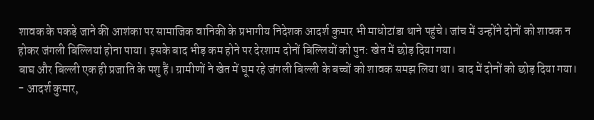शावक के पकड़े जाने की आशंका पर सामाजिक वानिकी के प्रभागीय निदेशक आदर्श कुमार भी माधोटांडा थाने पहुंचे। जांच में उन्होंने दोनों को शावक न होकर जंगली बिल्लियां होना पाया। इसके बाद भीड़ कम होने पर देरशाम दोनों बिल्लियों को पुन: खेत में छोड़ दिया गया।
बाघ और बिल्ली एक ही प्रजाति के पशु हैं। ग्रामीणों ने खेत में घूम रहे जंगली बिल्ली के बच्चों को शावक समझ लिया था। बाद में दोनों को छोड़ दिया गया।
- आदर्श कुमार,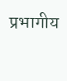प्रभागीय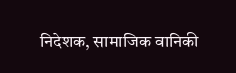निदेशक, सामाजिक वानिकी